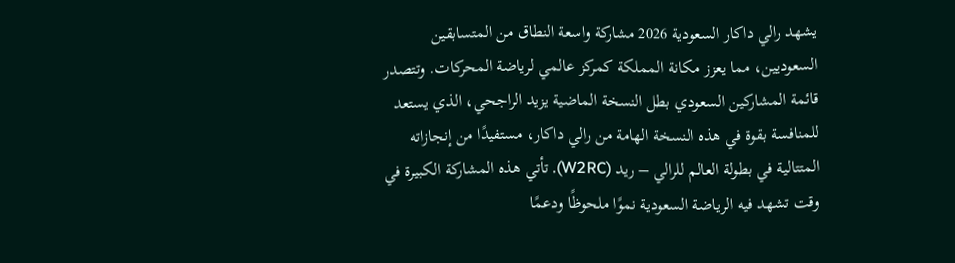يشهد رالي داكار السعودية 2026 مشاركة واسعة النطاق من المتسابقين السعوديين، مما يعزز مكانة المملكة كمركز عالمي لرياضة المحركات. وتتصدر قائمة المشاركين السعودي بطل النسخة الماضية يزيد الراجحي، الذي يستعد للمنافسة بقوة في هذه النسخة الهامة من رالي داكار، مستفيدًا من إنجازاته المتتالية في بطولة العالم للرالي – ريد (W2RC). تأتي هذه المشاركة الكبيرة في وقت تشهد فيه الرياضة السعودية نموًا ملحوظًا ودعمًا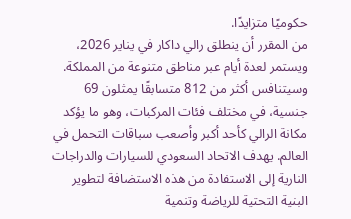حكوميًا متزايدًا.
من المقرر أن ينطلق رالي داكار في يناير 2026، ويستمر لعدة أيام عبر مناطق متنوعة من المملكة. وسيتنافس أكثر من 812 متسابقًا يمثلون 69 جنسية، في مختلف فئات المركبات، وهو ما يؤكد مكانة الرالي كأحد أكبر وأصعب سباقات التحمل في العالم. يهدف الاتحاد السعودي للسيارات والدراجات النارية إلى الاستفادة من هذه الاستضافة لتطوير البنية التحتية للرياضة وتنمية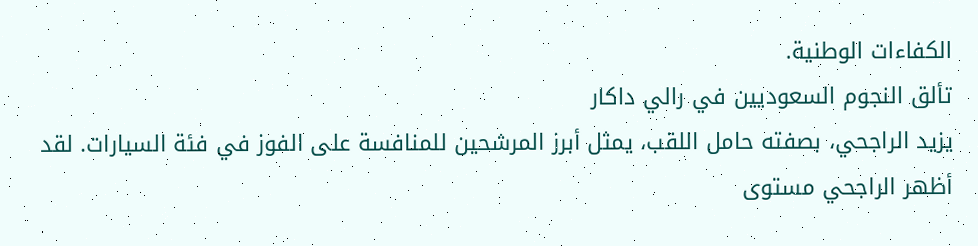الكفاءات الوطنية.
تألق النجوم السعوديين في رالي داكار
يزيد الراجحي، بصفته حامل اللقب، يمثل أبرز المرشحين للمنافسة على الفوز في فئة السيارات. لقد أظهر الراجحي مستوى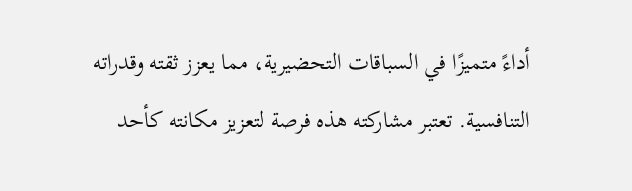أداءً متميزًا في السباقات التحضيرية، مما يعزز ثقته وقدراته التنافسية. تعتبر مشاركته هذه فرصة لتعزيز مكانته كأحد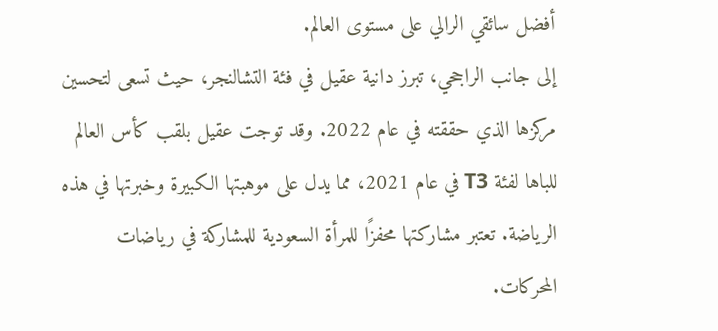أفضل سائقي الرالي على مستوى العالم.
إلى جانب الراجحي، تبرز دانية عقيل في فئة التشالنجر، حيث تسعى لتحسين مركزها الذي حققته في عام 2022. وقد توجت عقيل بلقب كأس العالم للباها لفئة T3 في عام 2021، مما يدل على موهبتها الكبيرة وخبرتها في هذه الرياضة. تعتبر مشاركتها محفزًا للمرأة السعودية للمشاركة في رياضات المحركات.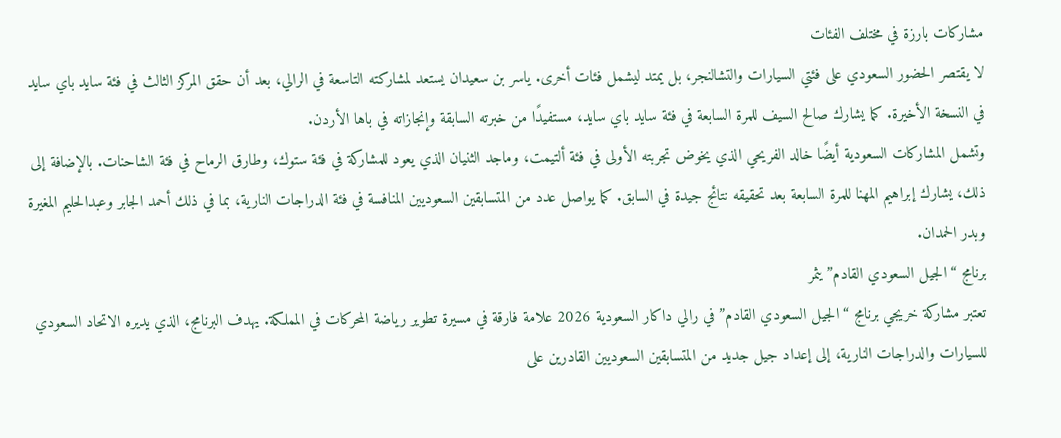مشاركات بارزة في مختلف الفئات
لا يقتصر الحضور السعودي على فئتي السيارات والتشالنجر، بل يمتد ليشمل فئات أخرى. ياسر بن سعيدان يستعد لمشاركته التاسعة في الرالي، بعد أن حقق المركز الثالث في فئة سايد باي سايد في النسخة الأخيرة. كما يشارك صالح السيف للمرة السابعة في فئة سايد باي سايد، مستفيدًا من خبرته السابقة وإنجازاته في باها الأردن.
وتشمل المشاركات السعودية أيضًا خالد الفريحي الذي يخوض تجربته الأولى في فئة ألتيمت، وماجد الثنيان الذي يعود للمشاركة في فئة ستوك، وطارق الرماح في فئة الشاحنات. بالإضافة إلى ذلك، يشارك إبراهيم المهنا للمرة السابعة بعد تحقيقه نتائج جيدة في السابق. كما يواصل عدد من المتسابقين السعوديين المنافسة في فئة الدراجات النارية، بما في ذلك أحمد الجابر وعبدالحليم المغيرة وبدر الحمدان.
برنامج “الجيل السعودي القادم” يثمر
تعتبر مشاركة خريجي برنامج “الجيل السعودي القادم” في رالي داكار السعودية 2026 علامة فارقة في مسيرة تطوير رياضة المحركات في المملكة. يهدف البرنامج، الذي يديره الاتحاد السعودي للسيارات والدراجات النارية، إلى إعداد جيل جديد من المتسابقين السعوديين القادرين على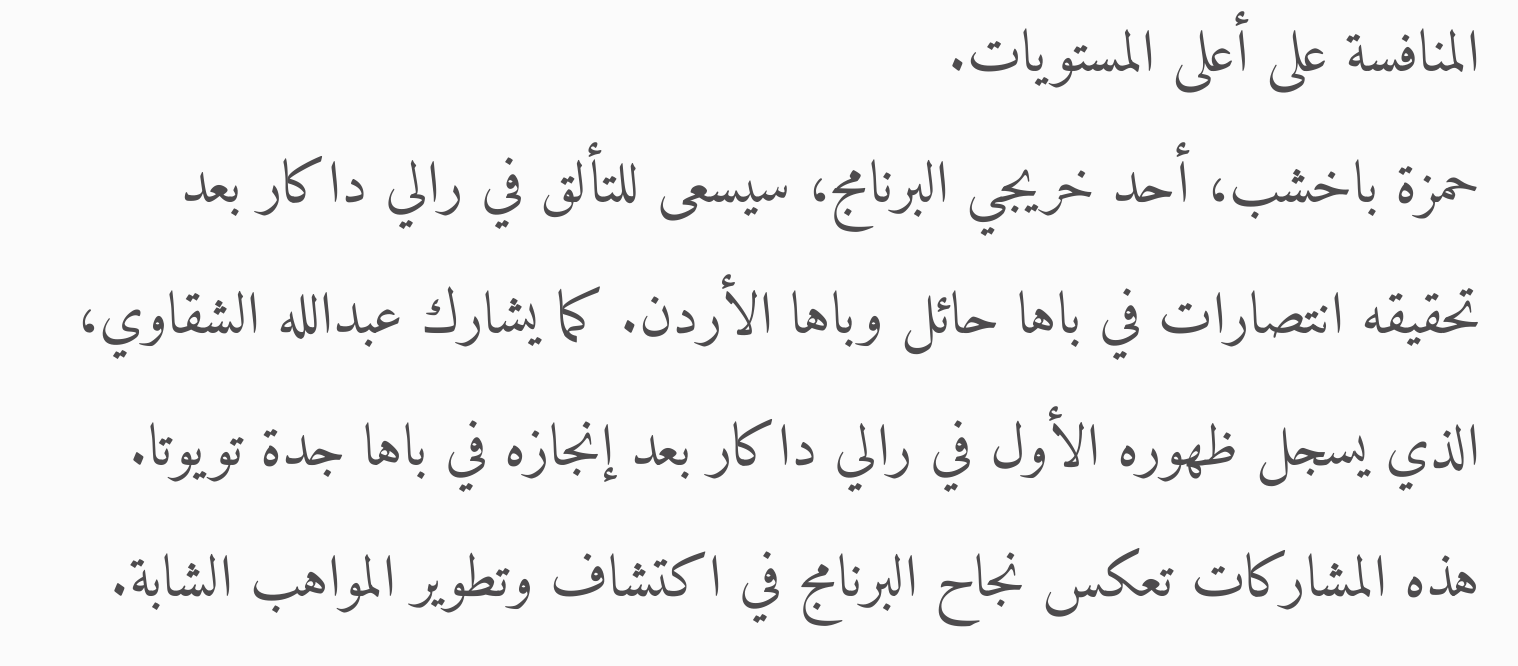المنافسة على أعلى المستويات.
حمزة باخشب، أحد خريجي البرنامج، سيسعى للتألق في رالي داكار بعد تحقيقه انتصارات في باها حائل وباها الأردن. كما يشارك عبدالله الشقاوي، الذي يسجل ظهوره الأول في رالي داكار بعد إنجازه في باها جدة تويوتا. هذه المشاركات تعكس نجاح البرنامج في اكتشاف وتطوير المواهب الشابة.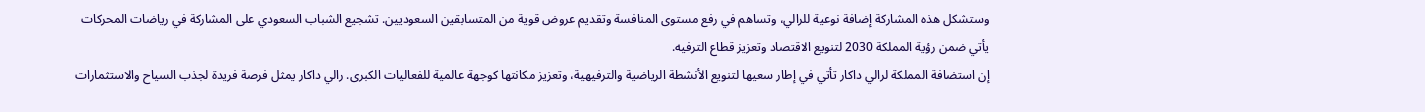وستشكل هذه المشاركة إضافة نوعية للرالي، وتساهم في رفع مستوى المنافسة وتقديم عروض قوية من المتسابقين السعوديين. تشجيع الشباب السعودي على المشاركة في رياضات المحركات يأتي ضمن رؤية المملكة 2030 لتنويع الاقتصاد وتعزيز قطاع الترفيه.
إن استضافة المملكة لرالي داكار تأتي في إطار سعيها لتنويع الأنشطة الرياضية والترفيهية، وتعزيز مكانتها كوجهة عالمية للفعاليات الكبرى. رالي داكار يمثل فرصة فريدة لجذب السياح والاستثمارات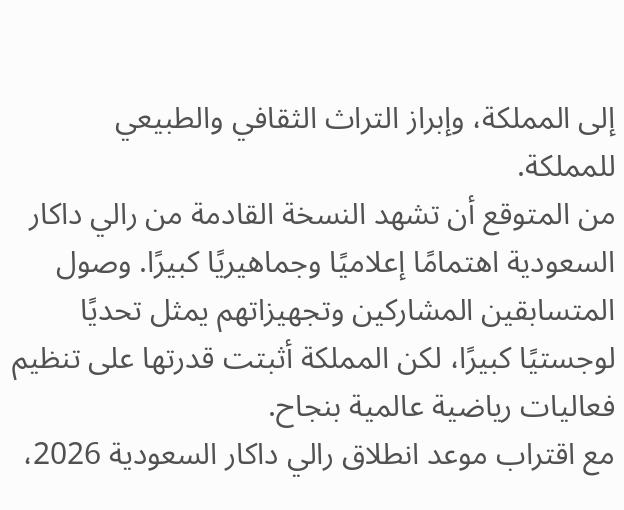إلى المملكة، وإبراز التراث الثقافي والطبيعي للمملكة.
من المتوقع أن تشهد النسخة القادمة من رالي داكار السعودية اهتمامًا إعلاميًا وجماهيريًا كبيرًا. وصول المتسابقين المشاركين وتجهيزاتهم يمثل تحديًا لوجستيًا كبيرًا، لكن المملكة أثبتت قدرتها على تنظيم فعاليات رياضية عالمية بنجاح.
مع اقتراب موعد انطلاق رالي داكار السعودية 2026،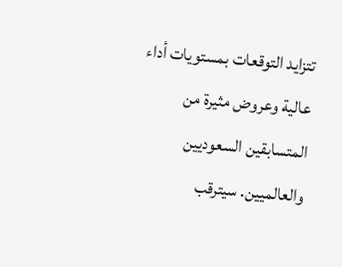تتزايد التوقعات بمستويات أداء عالية وعروض مثيرة من المتسابقين السعوديين والعالميين. سيترقب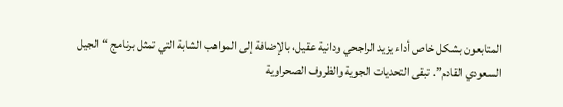المتابعون بشكل خاص أداء يزيد الراجحي ودانية عقيل، بالإضافة إلى المواهب الشابة التي تمثل برنامج “الجيل السعودي القادم”. تبقى التحديات الجوية والظروف الصحراوية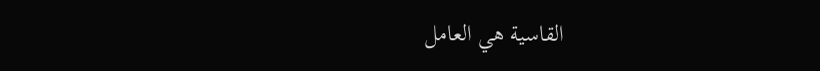القاسية هي العامل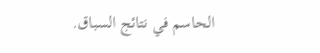الحاسم في نتائج السباق.